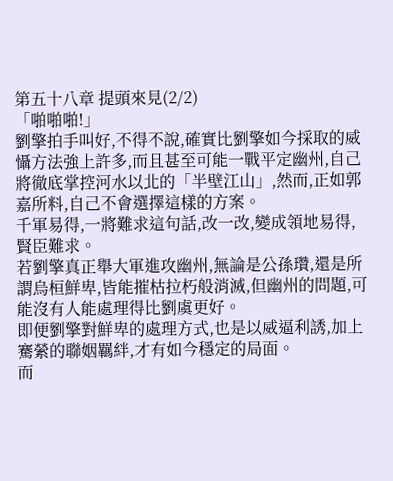第五十八章 提頭來見(2/2)
「啪啪啪!」
劉擎拍手叫好,不得不說,確實比劉擎如今採取的威懾方法強上許多,而且甚至可能一戰平定幽州,自己將徹底掌控河水以北的「半壁江山」,然而,正如郭嘉所料,自己不會選擇這樣的方案。
千軍易得,一將難求這句話,改一改,變成領地易得,賢臣難求。
若劉擎真正舉大軍進攻幽州,無論是公孫瓚,還是所謂烏桓鮮卑,皆能摧枯拉朽般消滅,但幽州的問題,可能沒有人能處理得比劉虞更好。
即便劉擎對鮮卑的處理方式,也是以威逼利誘,加上騫縈的聯姻羈絆,才有如今穩定的局面。
而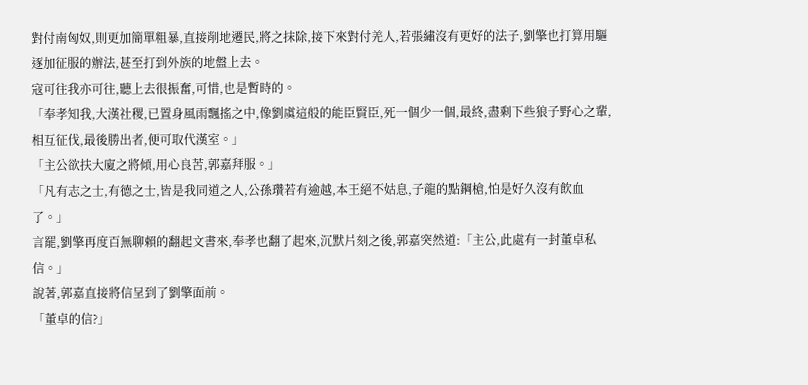對付南匈奴,則更加簡單粗暴,直接削地遷民,將之抹除,接下來對付羌人,若張繡沒有更好的法子,劉擎也打算用驅逐加征服的辦法,甚至打到外族的地盤上去。
寇可往我亦可往,聽上去很振奮,可惜,也是暫時的。
「奉孝知我,大漢社稷,已置身風雨飄搖之中,像劉虞這般的能臣賢臣,死一個少一個,最終,盡剩下些狼子野心之輩,相互征伐,最後勝出者,便可取代漢室。」
「主公欲扶大廈之將傾,用心良苦,郭嘉拜服。」
「凡有志之士,有德之士,皆是我同道之人,公孫瓚若有逾越,本王絕不姑息,子龍的點鋼槍,怕是好久沒有飲血了。」
言罷,劉擎再度百無聊賴的翻起文書來,奉孝也翻了起來,沉默片刻之後,郭嘉突然道:「主公,此處有一封董卓私信。」
說著,郭嘉直接將信呈到了劉擎面前。
「董卓的信?」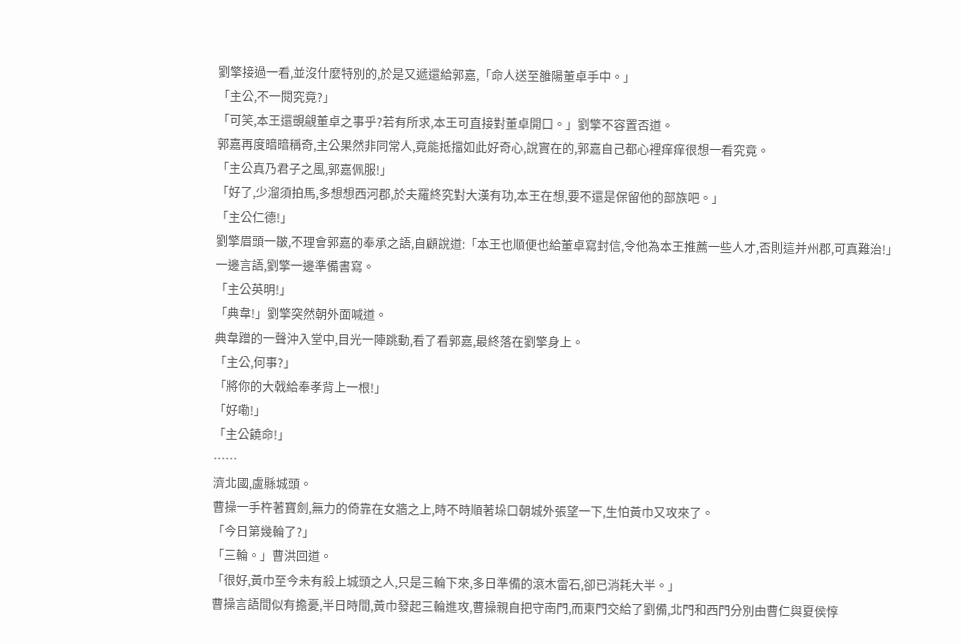劉擎接過一看,並沒什麼特別的,於是又遞還給郭嘉,「命人送至雒陽董卓手中。」
「主公,不一閱究竟?」
「可笑,本王還覬覦董卓之事乎?若有所求,本王可直接對董卓開口。」劉擎不容置否道。
郭嘉再度暗暗稱奇,主公果然非同常人,竟能抵擋如此好奇心,說實在的,郭嘉自己都心裡痒痒很想一看究竟。
「主公真乃君子之風,郭嘉佩服!」
「好了,少溜須拍馬,多想想西河郡,於夫羅終究對大漢有功,本王在想,要不還是保留他的部族吧。」
「主公仁德!」
劉擎眉頭一皺,不理會郭嘉的奉承之語,自顧說道:「本王也順便也給董卓寫封信,令他為本王推薦一些人才,否則這并州郡,可真難治!」
一邊言語,劉擎一邊準備書寫。
「主公英明!」
「典韋!」劉擎突然朝外面喊道。
典韋蹭的一聲沖入堂中,目光一陣跳動,看了看郭嘉,最終落在劉擎身上。
「主公,何事?」
「將你的大戟給奉孝背上一根!」
「好嘞!」
「主公饒命!」
……
濟北國,盧縣城頭。
曹操一手杵著寶劍,無力的倚靠在女牆之上,時不時順著垛口朝城外張望一下,生怕黃巾又攻來了。
「今日第幾輪了?」
「三輪。」曹洪回道。
「很好,黃巾至今未有殺上城頭之人,只是三輪下來,多日準備的滾木雷石,卻已消耗大半。」
曹操言語間似有擔憂,半日時間,黃巾發起三輪進攻,曹操親自把守南門,而東門交給了劉備,北門和西門分別由曹仁與夏侯惇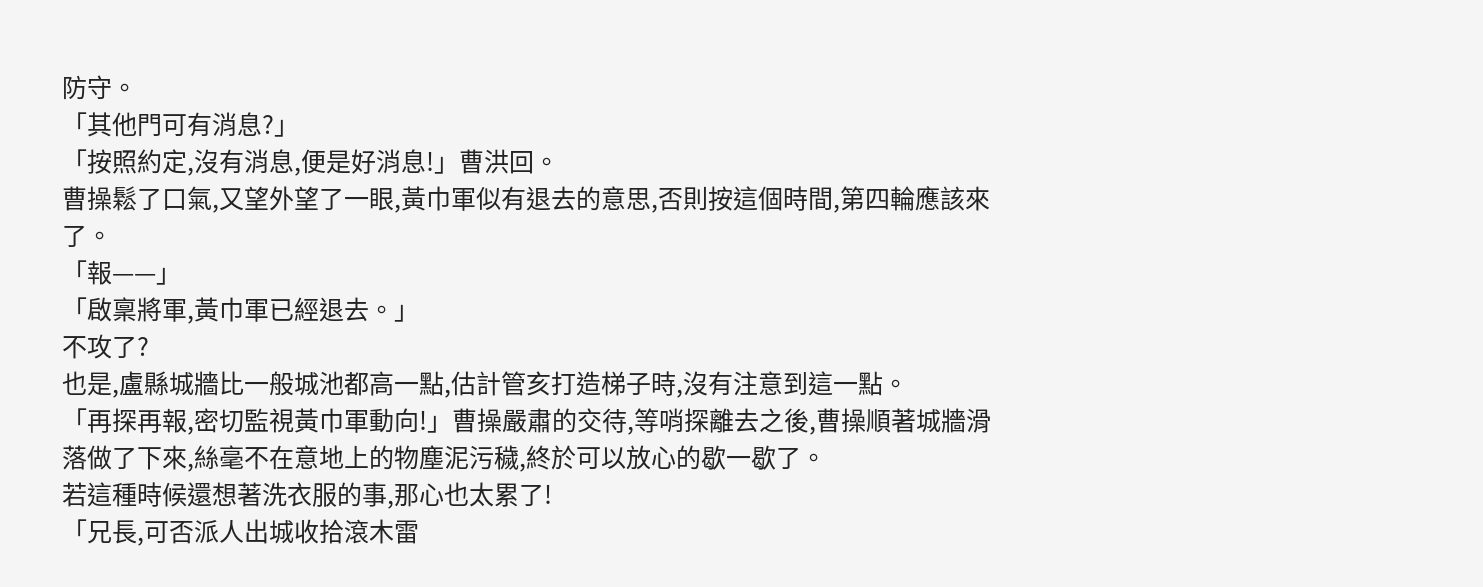防守。
「其他門可有消息?」
「按照約定,沒有消息,便是好消息!」曹洪回。
曹操鬆了口氣,又望外望了一眼,黃巾軍似有退去的意思,否則按這個時間,第四輪應該來了。
「報——」
「啟稟將軍,黃巾軍已經退去。」
不攻了?
也是,盧縣城牆比一般城池都高一點,估計管亥打造梯子時,沒有注意到這一點。
「再探再報,密切監視黃巾軍動向!」曹操嚴肅的交待,等哨探離去之後,曹操順著城牆滑落做了下來,絲毫不在意地上的物塵泥污穢,終於可以放心的歇一歇了。
若這種時候還想著洗衣服的事,那心也太累了!
「兄長,可否派人出城收拾滾木雷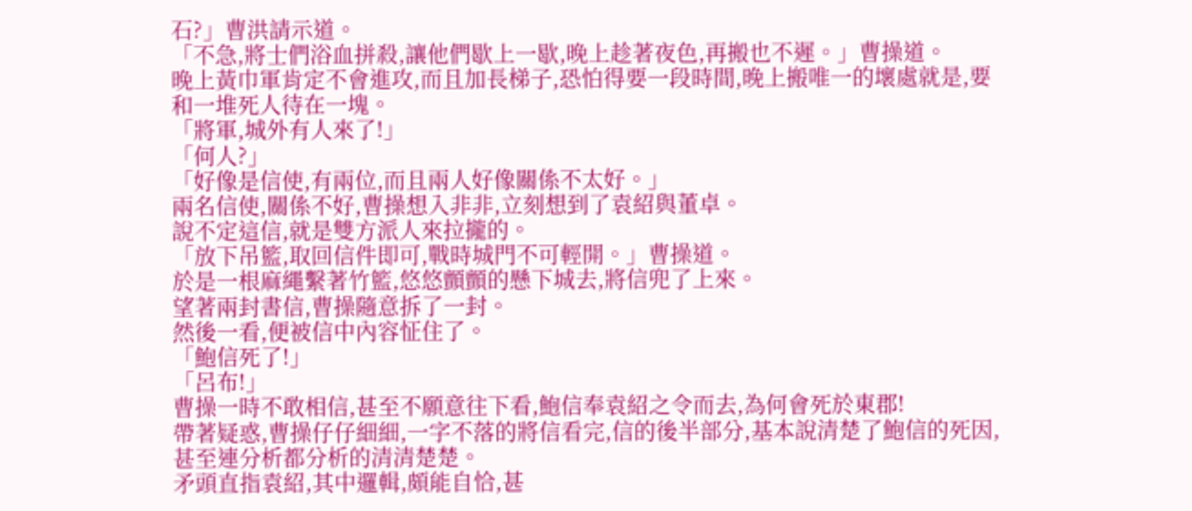石?」曹洪請示道。
「不急,將士們浴血拼殺,讓他們歇上一歇,晚上趁著夜色,再搬也不遲。」曹操道。
晚上黃巾軍肯定不會進攻,而且加長梯子,恐怕得要一段時間,晚上搬唯一的壞處就是,要和一堆死人待在一塊。
「將軍,城外有人來了!」
「何人?」
「好像是信使,有兩位,而且兩人好像關係不太好。」
兩名信使,關係不好,曹操想入非非,立刻想到了袁紹與董卓。
說不定這信,就是雙方派人來拉攏的。
「放下吊籃,取回信件即可,戰時城門不可輕開。」曹操道。
於是一根麻繩繫著竹籃,悠悠顫顫的懸下城去,將信兜了上來。
望著兩封書信,曹操隨意拆了一封。
然後一看,便被信中內容怔住了。
「鮑信死了!」
「呂布!」
曹操一時不敢相信,甚至不願意往下看,鮑信奉袁紹之令而去,為何會死於東郡!
帶著疑惑,曹操仔仔細細,一字不落的將信看完,信的後半部分,基本說清楚了鮑信的死因,甚至連分析都分析的清清楚楚。
矛頭直指袁紹,其中邏輯,頗能自恰,甚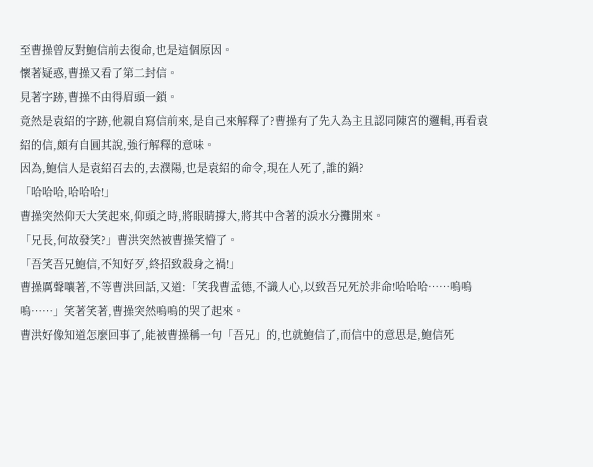至曹操曾反對鮑信前去復命,也是這個原因。
懷著疑惑,曹操又看了第二封信。
見著字跡,曹操不由得眉頭一鎖。
竟然是袁紹的字跡,他親自寫信前來,是自己來解釋了?曹操有了先入為主且認同陳宮的邏輯,再看袁紹的信,頗有自圓其說,強行解釋的意味。
因為,鮑信人是袁紹召去的,去濮陽,也是袁紹的命令,現在人死了,誰的鍋?
「哈哈哈,哈哈哈!」
曹操突然仰天大笑起來,仰頭之時,將眼睛撐大,將其中含著的淚水分攤開來。
「兄長,何故發笑?」曹洪突然被曹操笑懵了。
「吾笑吾兄鮑信,不知好歹,終招致殺身之禍!」
曹操厲聲嚷著,不等曹洪回話,又道:「笑我曹孟德,不識人心,以致吾兄死於非命!哈哈哈……嗚嗚嗚……」笑著笑著,曹操突然嗚嗚的哭了起來。
曹洪好像知道怎麼回事了,能被曹操稱一句「吾兄」的,也就鮑信了,而信中的意思是,鮑信死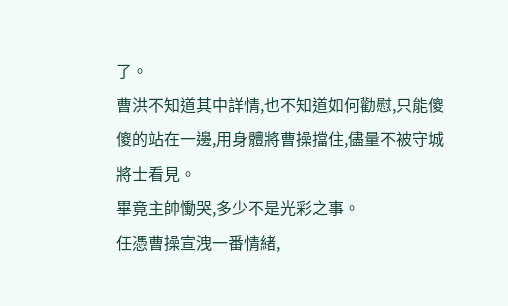了。
曹洪不知道其中詳情,也不知道如何勸慰,只能傻傻的站在一邊,用身體將曹操擋住,儘量不被守城將士看見。
畢竟主帥慟哭,多少不是光彩之事。
任憑曹操宣洩一番情緒,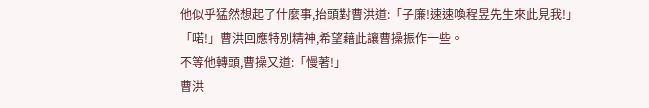他似乎猛然想起了什麼事,抬頭對曹洪道:「子廉!速速喚程昱先生來此見我!」
「喏!」曹洪回應特別精神,希望藉此讓曹操振作一些。
不等他轉頭,曹操又道:「慢著!」
曹洪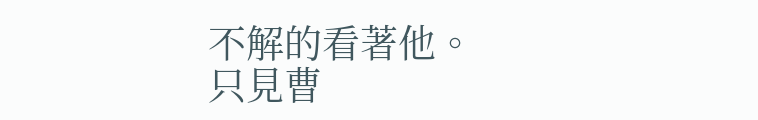不解的看著他。
只見曹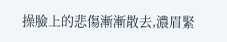操臉上的悲傷漸漸散去,濃眉緊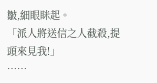皺,細眼眯起。
「派人將送信之人截殺,提頭來見我!」
……